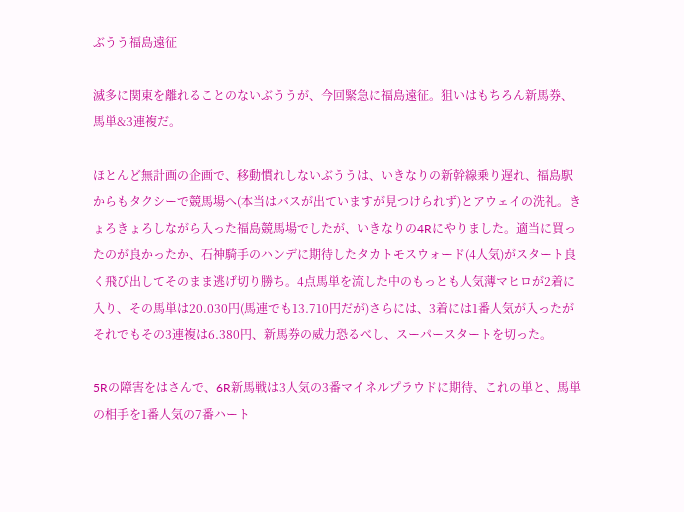ぶうう福島遠征

滅多に関東を離れることのないぶううが、今回緊急に福島遠征。狙いはもちろん新馬券、馬単&3連複だ。

ほとんど無計画の企画で、移動慣れしないぶううは、いきなりの新幹線乗り遅れ、福島駅からもタクシーで競馬場へ(本当はバスが出ていますが見つけられず)とアウェイの洗礼。きょろきょろしながら入った福島競馬場でしたが、いきなりの4Rにやりました。適当に買ったのが良かったか、石神騎手のハンデに期待したタカトモスウォード(4人気)がスタート良く飛び出してそのまま逃げ切り勝ち。4点馬単を流した中のもっとも人気薄マヒロが2着に入り、その馬単は20.030円(馬連でも13.710円だが)さらには、3着には1番人気が入ったがそれでもその3連複は6.380円、新馬券の威力恐るべし、スーパースタートを切った。

5Rの障害をはさんで、6R新馬戦は3人気の3番マイネルプラウドに期待、これの単と、馬単の相手を1番人気の7番ハート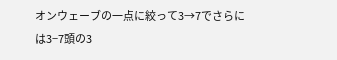オンウェーブの一点に絞って3→7でさらには3−7頭の3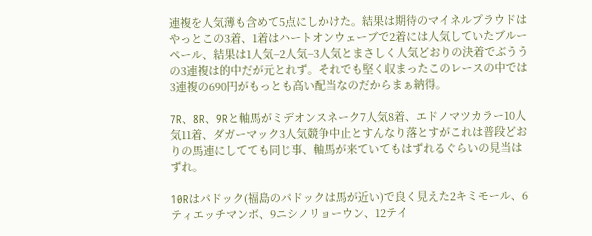連複を人気薄も含めて5点にしかけた。結果は期待のマイネルプラウドはやっとこの3着、1着はハートオンウェーブで2着には人気していたブルーペール、結果は1人気−2人気−3人気とまさしく人気どおりの決着でぶううの3連複は的中だが元とれず。それでも堅く収まったこのレースの中では3連複の690円がもっとも高い配当なのだからまぁ納得。

7R、8R、9Rと軸馬がミデオンスネーク7人気8着、エドノマツカラー10人気11着、ダガーマック3人気競争中止とすんなり落とすがこれは普段どおりの馬連にしてても同じ事、軸馬が来ていてもはずれるぐらいの見当はずれ。

10Rはパドック(福島のパドックは馬が近い)で良く見えた2キミモール、6ティエッチマンボ、9ニシノリョーウン、12テイ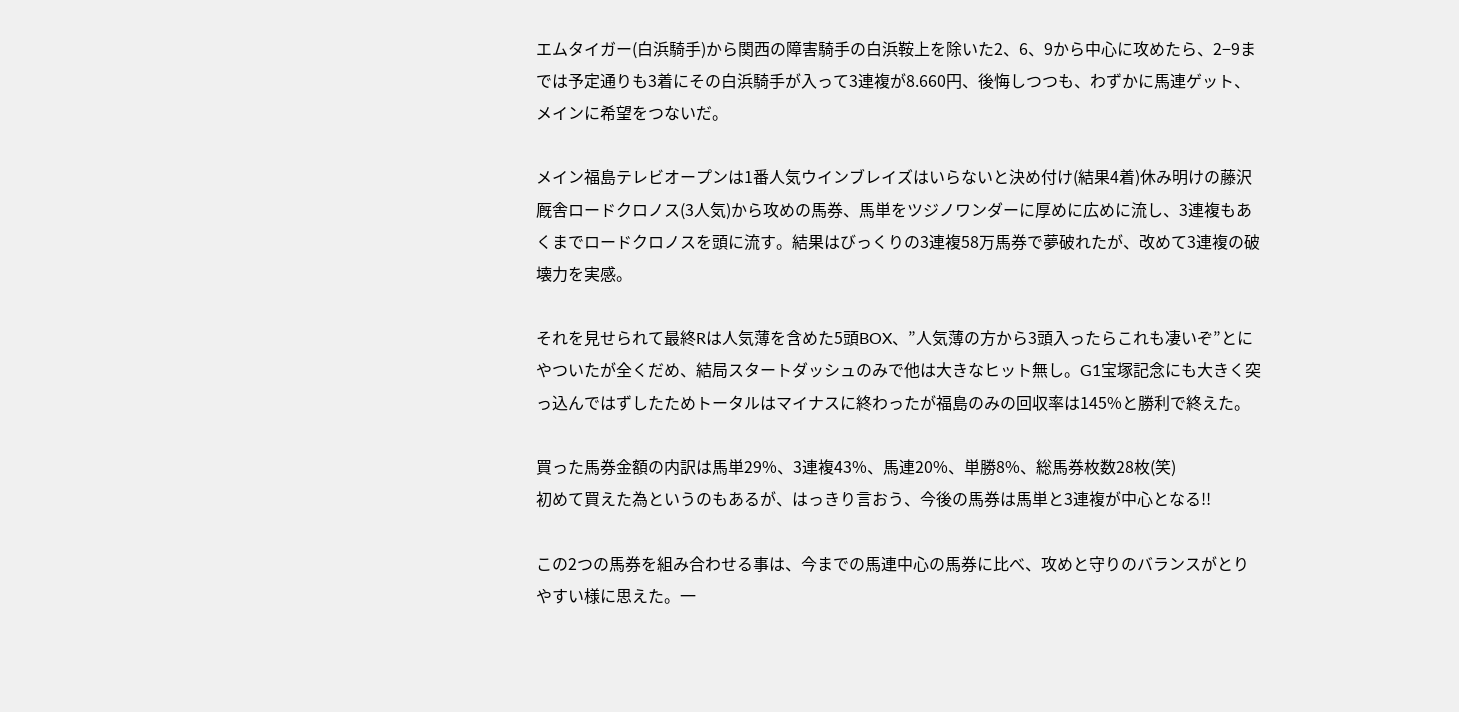エムタイガー(白浜騎手)から関西の障害騎手の白浜鞍上を除いた2、6、9から中心に攻めたら、2−9までは予定通りも3着にその白浜騎手が入って3連複が8.660円、後悔しつつも、わずかに馬連ゲット、メインに希望をつないだ。

メイン福島テレビオープンは1番人気ウインブレイズはいらないと決め付け(結果4着)休み明けの藤沢厩舎ロードクロノス(3人気)から攻めの馬券、馬単をツジノワンダーに厚めに広めに流し、3連複もあくまでロードクロノスを頭に流す。結果はびっくりの3連複58万馬券で夢破れたが、改めて3連複の破壊力を実感。

それを見せられて最終Rは人気薄を含めた5頭BOX、”人気薄の方から3頭入ったらこれも凄いぞ”とにやついたが全くだめ、結局スタートダッシュのみで他は大きなヒット無し。G1宝塚記念にも大きく突っ込んではずしたためトータルはマイナスに終わったが福島のみの回収率は145%と勝利で終えた。

買った馬券金額の内訳は馬単29%、3連複43%、馬連20%、単勝8%、総馬券枚数28枚(笑)
初めて買えた為というのもあるが、はっきり言おう、今後の馬券は馬単と3連複が中心となる!!

この2つの馬券を組み合わせる事は、今までの馬連中心の馬券に比べ、攻めと守りのバランスがとりやすい様に思えた。一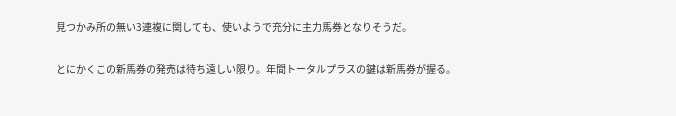見つかみ所の無い3連複に関しても、使いようで充分に主力馬券となりそうだ。

とにかくこの新馬券の発売は待ち遠しい限り。年間トータルプラスの鍵は新馬券が握る。